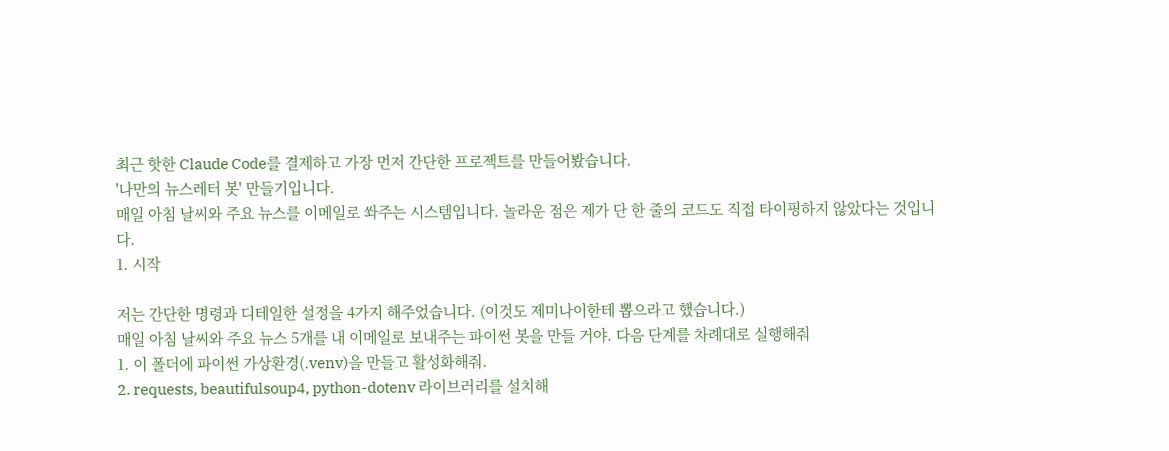최근 핫한 Claude Code를 결제하고 가장 먼저 간단한 프로젝트를 만들어봤습니다.
'나만의 뉴스레터 봇' 만들기입니다.
매일 아침 날씨와 주요 뉴스를 이메일로 쏴주는 시스템입니다. 놀라운 점은 제가 단 한 줄의 코드도 직접 타이핑하지 않았다는 것입니다.
1. 시작

저는 간단한 명령과 디테일한 설정을 4가지 해주었습니다. (이것도 제미나이한테 뽑으라고 했습니다.)
매일 아침 날씨와 주요 뉴스 5개를 내 이메일로 보내주는 파이썬 봇을 만들 거야. 다음 단계를 차례대로 실행해줘
1. 이 폴더에 파이썬 가상환경(.venv)을 만들고 활성화해줘.
2. requests, beautifulsoup4, python-dotenv 라이브러리를 설치해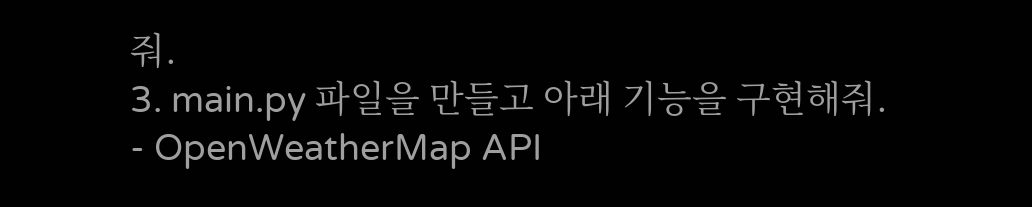줘.
3. main.py 파일을 만들고 아래 기능을 구현해줘.
- OpenWeatherMap API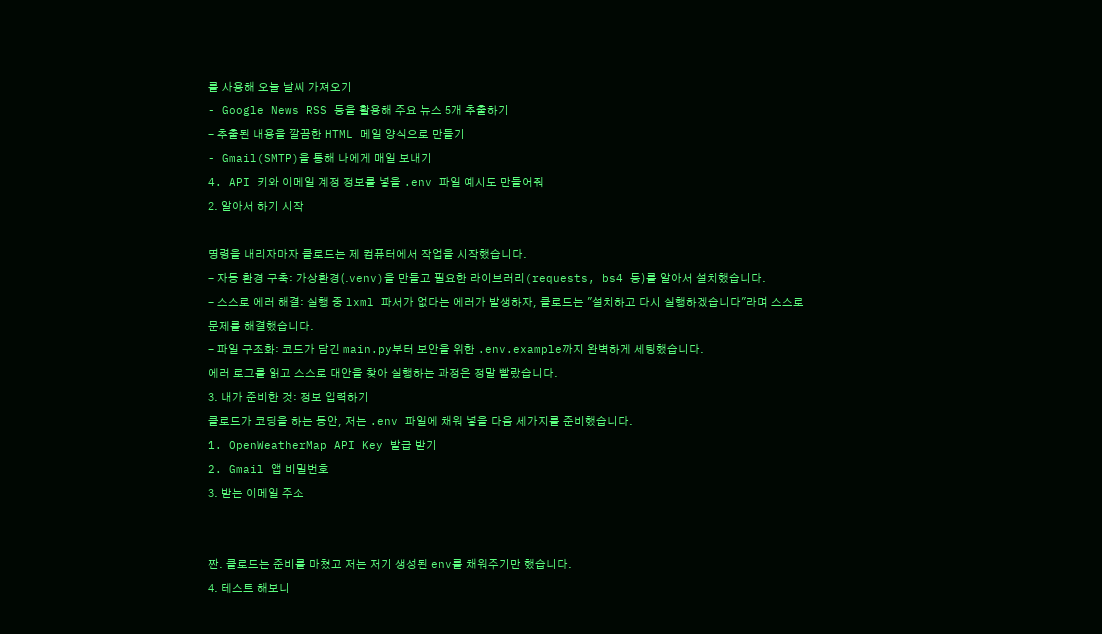를 사용해 오늘 날씨 가져오기
- Google News RSS 등을 활용해 주요 뉴스 5개 추출하기
- 추출된 내용을 깔끔한 HTML 메일 양식으로 만들기
- Gmail(SMTP)을 통해 나에게 매일 보내기
4. API 키와 이메일 계정 정보를 넣을 .env 파일 예시도 만들어줘
2. 알아서 하기 시작

명령을 내리자마자 클로드는 제 컴퓨터에서 작업을 시작했습니다.
- 자동 환경 구축: 가상환경(.venv)을 만들고 필요한 라이브러리(requests, bs4 등)를 알아서 설치했습니다.
- 스스로 에러 해결: 실행 중 lxml 파서가 없다는 에러가 발생하자, 클로드는 "설치하고 다시 실행하겠습니다"라며 스스로 문제를 해결했습니다.
- 파일 구조화: 코드가 담긴 main.py부터 보안을 위한 .env.example까지 완벽하게 세팅했습니다.
에러 로그를 읽고 스스로 대안을 찾아 실행하는 과정은 정말 빨랐습니다.
3. 내가 준비한 것: 정보 입력하기
클로드가 코딩을 하는 동안, 저는 .env 파일에 채워 넣을 다음 세가지를 준비했습니다.
1. OpenWeatherMap API Key 발급 받기
2. Gmail 앱 비밀번호
3. 받는 이메일 주소


짠. 클로드는 준비를 마쳤고 저는 저기 생성된 env를 채워주기만 했습니다.
4. 테스트 해보니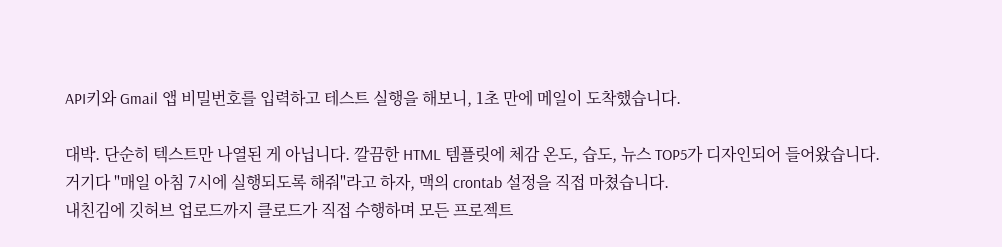API키와 Gmail 앱 비밀번호를 입력하고 테스트 실행을 해보니, 1초 만에 메일이 도착했습니다.

대박. 단순히 텍스트만 나열된 게 아닙니다. 깔끔한 HTML 템플릿에 체감 온도, 습도, 뉴스 TOP5가 디자인되어 들어왔습니다.
거기다 "매일 아침 7시에 실행되도록 해줘"라고 하자, 맥의 crontab 설정을 직접 마쳤습니다.
내친김에 깃허브 업로드까지 클로드가 직접 수행하며 모든 프로젝트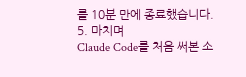를 10분 만에 종료했습니다.
5. 마치며
Claude Code를 처음 써본 소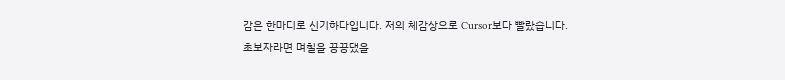감은 한마디로 신기하다입니다. 저의 체감상으로 Cursor보다 빨랐습니다.
초보자라면 며칠을 끙끙댔을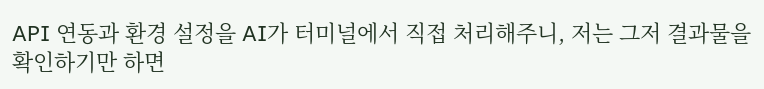API 연동과 환경 설정을 AI가 터미널에서 직접 처리해주니, 저는 그저 결과물을 확인하기만 하면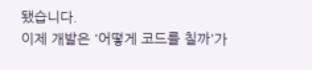됐습니다.
이제 개발은 '어떻게 코드를 칠까'가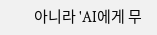아니라 'AI에게 무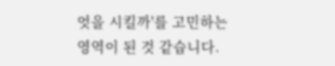엇을 시킬까'를 고민하는 영역이 된 것 같습니다.